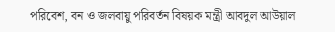পরিবেশ, বন ও জলবায়ু পরিবর্তন বিষয়ক মন্ত্রী আবদুল আউয়াল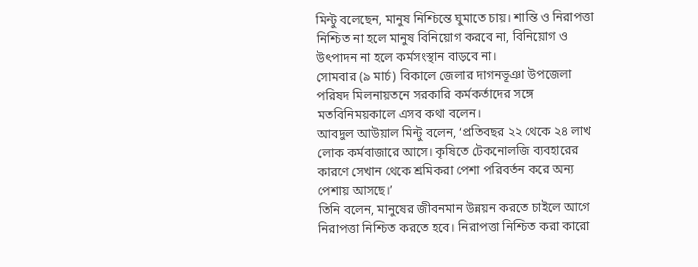মিন্টু বলেছেন, মানুষ নিশ্চিন্তে ঘুমাতে চায়। শান্তি ও নিরাপত্তা নিশ্চিত না হলে মানুষ বিনিয়োগ করবে না, বিনিয়োগ ও উৎপাদন না হলে কর্মসংস্থান বাড়বে না।
সোমবার (৯ মার্চ) বিকালে জেলার দাগনভূঞা উপজেলা পরিষদ মিলনায়তনে সরকারি কর্মকর্তাদের সঙ্গে মতবিনিময়কালে এসব কথা বলেন।
আবদুল আউয়াল মিন্টু বলেন, ‘প্রতিবছর ২২ থেকে ২৪ লাখ লোক কর্মবাজারে আসে। কৃষিতে টেকনোলজি ব্যবহারের কারণে সেখান থেকে শ্রমিকরা পেশা পরিবর্তন করে অন্য পেশায় আসছে।’
তিনি বলেন, মানুষের জীবনমান উন্নয়ন করতে চাইলে আগে নিরাপত্তা নিশ্চিত করতে হবে। নিরাপত্তা নিশ্চিত করা কারো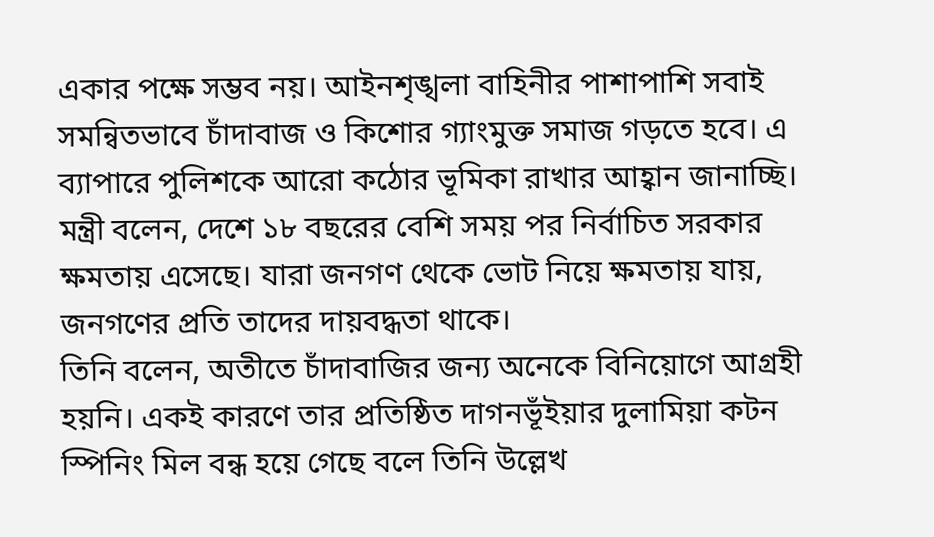একার পক্ষে সম্ভব নয়। আইনশৃঙ্খলা বাহিনীর পাশাপাশি সবাই সমন্বিতভাবে চাঁদাবাজ ও কিশোর গ্যাংমুক্ত সমাজ গড়তে হবে। এ ব্যাপারে পুলিশকে আরো কঠোর ভূমিকা রাখার আহ্বান জানাচ্ছি।
মন্ত্রী বলেন, দেশে ১৮ বছরের বেশি সময় পর নির্বাচিত সরকার ক্ষমতায় এসেছে। যারা জনগণ থেকে ভোট নিয়ে ক্ষমতায় যায়, জনগণের প্রতি তাদের দায়বদ্ধতা থাকে।
তিনি বলেন, অতীতে চাঁদাবাজির জন্য অনেকে বিনিয়োগে আগ্রহী হয়নি। একই কারণে তার প্রতিষ্ঠিত দাগনভূঁইয়ার দুলামিয়া কটন স্পিনিং মিল বন্ধ হয়ে গেছে বলে তিনি উল্লেখ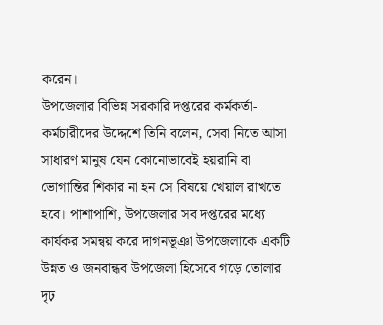করেন।
উপজেলার বিভিন্ন সরকারি দপ্তরের কর্মকর্তা-কর্মচারীদের উদ্দেশে তিনি বলেন, সেবা নিতে আসা সাধারণ মানুষ যেন কোনোভাবেই হয়রানি বা ভোগান্তির শিকার না হন সে বিষয়ে খেয়াল রাখতে হবে। পাশাপাশি, উপজেলার সব দপ্তরের মধ্যে কার্যকর সমন্বয় করে দাগনভূঞা উপজেলাকে একটি উন্নত ও জনবান্ধব উপজেলা হিসেবে গড়ে তোলার দৃঢ়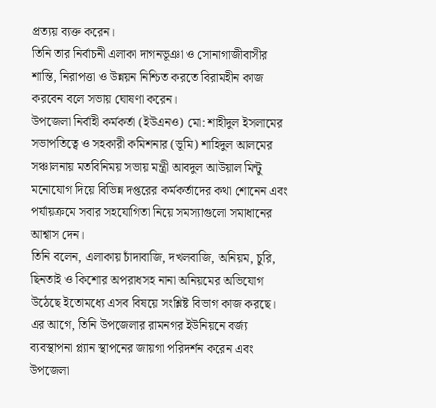প্রত্যয় ব্যক্ত করেন।
তিনি তার নির্বাচনী এলাকা দাগনভূঞা ও সোনাগাজীবাসীর শান্তি, নিরাপত্তা ও উন্নয়ন নিশ্চিত করতে বিরামহীন কাজ করবেন বলে সভায় ঘোষণা করেন।
উপজেলা নির্বাহী কর্মকর্তা (ইউএনও) মো: শাহীদুল ইসলামের সভাপতিত্বে ও সহকারী কমিশনার (ভূমি) শাহিদুল আলমের সঞ্চালনায় মতবিনিময় সভায় মন্ত্রী আবদুল আউয়াল মিন্টু মনোযোগ দিয়ে বিভিন্ন দপ্তরের কর্মকর্তাদের কথা শোনেন এবং পর্যায়ক্রমে সবার সহযোগিতা নিয়ে সমস্যাগুলো সমাধানের আশ্বাস দেন।
তিনি বলেন, এলাকায় চাঁদাবাজি, দখলবাজি, অনিয়ম, চুরি, ছিনতাই ও কিশোর অপরাধসহ নানা অনিয়মের অভিযোগ উঠেছে ইতোমধ্যে এসব বিষয়ে সংশ্লিষ্ট বিভাগ কাজ করছে।
এর আগে, তিনি উপজেলার রামনগর ইউনিয়নে বর্জ্য ব্যবস্থাপনা প্ল্যান স্থাপনের জায়গা পরিদর্শন করেন এবং উপজেলা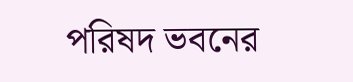পরিষদ ভবনের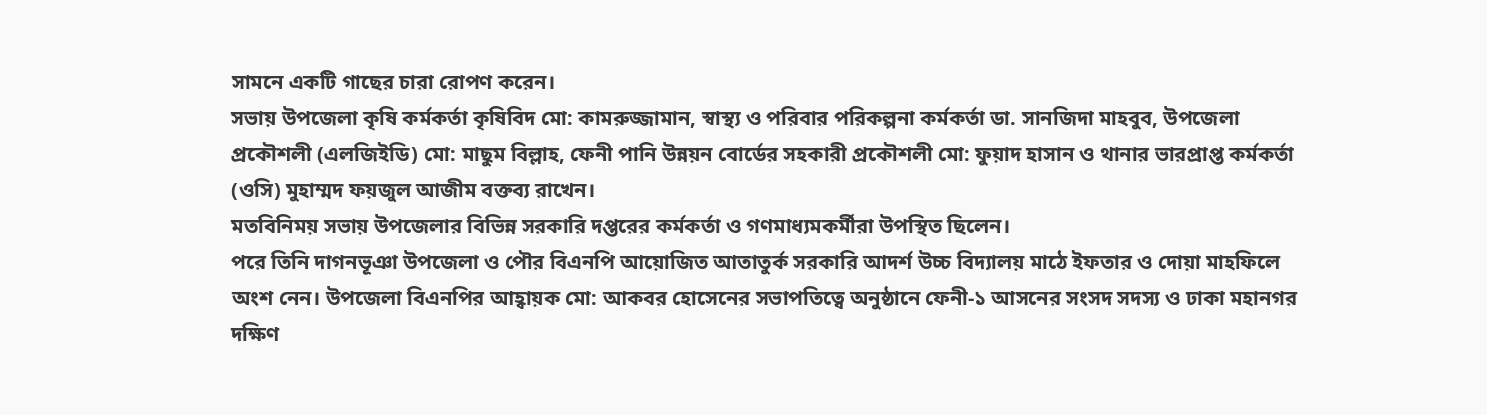সামনে একটি গাছের চারা রোপণ করেন।
সভায় উপজেলা কৃষি কর্মকর্তা কৃষিবিদ মো: কামরুজ্জামান, স্বাস্থ্য ও পরিবার পরিকল্পনা কর্মকর্তা ডা. সানজিদা মাহবুব, উপজেলা প্রকৌশলী (এলজিইডি) মো: মাছুম বিল্লাহ, ফেনী পানি উন্নয়ন বোর্ডের সহকারী প্রকৌশলী মো: ফুয়াদ হাসান ও থানার ভারপ্রাপ্ত কর্মকর্তা (ওসি) মুহাম্মদ ফয়জুল আজীম বক্তব্য রাখেন।
মতবিনিময় সভায় উপজেলার বিভিন্ন সরকারি দপ্তরের কর্মকর্তা ও গণমাধ্যমকর্মীরা উপস্থিত ছিলেন।
পরে তিনি দাগনভূঞা উপজেলা ও পৌর বিএনপি আয়োজিত আতাতুর্ক সরকারি আদর্শ উচ্চ বিদ্যালয় মাঠে ইফতার ও দোয়া মাহফিলে অংশ নেন। উপজেলা বিএনপির আহ্বায়ক মো: আকবর হোসেনের সভাপতিত্বে অনুষ্ঠানে ফেনী-১ আসনের সংসদ সদস্য ও ঢাকা মহানগর দক্ষিণ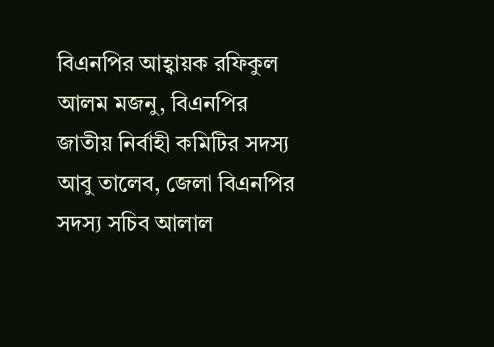বিএনপির আহ্বায়ক রফিকুল আলম মজনু, বিএনপির জাতীয় নির্বাহী কমিটির সদস্য আবু তালেব, জেলা বিএনপির সদস্য সচিব আলাল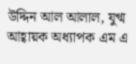উদ্দিন আল আলাল, যুগ্ম আহ্বায়ক অধ্যাপক এম এ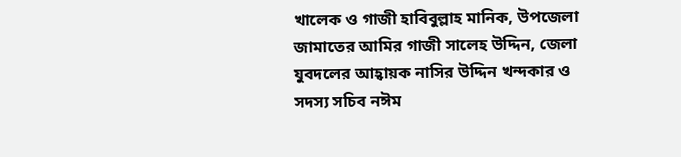খালেক ও গাজী হাবিবুল্লাহ মানিক, উপজেলা জামাতের আমির গাজী সালেহ উদ্দিন, জেলা যুবদলের আহ্বায়ক নাসির উদ্দিন খন্দকার ও সদস্য সচিব নঈম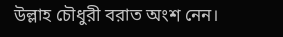উল্লাহ চৌধুরী বরাত অংশ নেন।